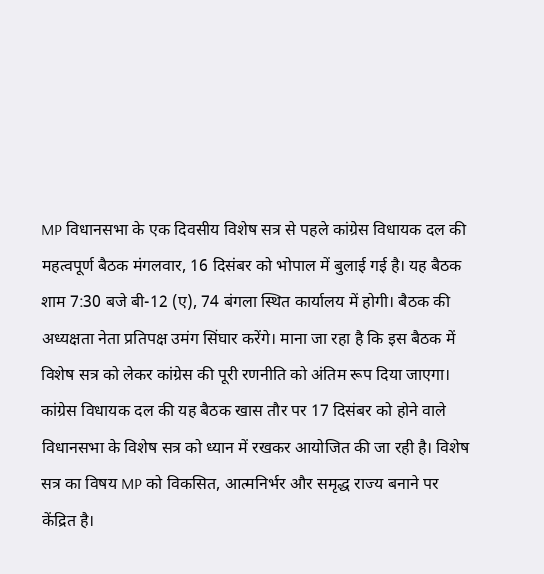MP विधानसभा के एक दिवसीय विशेष सत्र से पहले कांग्रेस विधायक दल की महत्वपूर्ण बैठक मंगलवार, 16 दिसंबर को भोपाल में बुलाई गई है। यह बैठक शाम 7:30 बजे बी-12 (ए), 74 बंगला स्थित कार्यालय में होगी। बैठक की अध्यक्षता नेता प्रतिपक्ष उमंग सिंघार करेंगे। माना जा रहा है कि इस बैठक में विशेष सत्र को लेकर कांग्रेस की पूरी रणनीति को अंतिम रूप दिया जाएगा।
कांग्रेस विधायक दल की यह बैठक खास तौर पर 17 दिसंबर को होने वाले विधानसभा के विशेष सत्र को ध्यान में रखकर आयोजित की जा रही है। विशेष सत्र का विषय MP को विकसित, आत्मनिर्भर और समृद्ध राज्य बनाने पर केंद्रित है।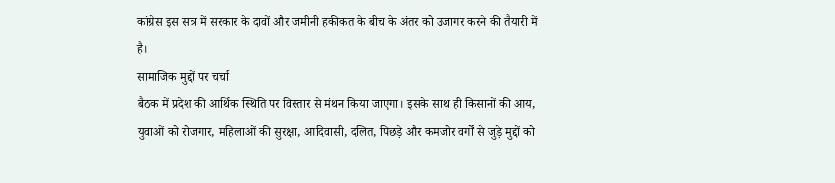कांग्रेस इस सत्र में सरकार के दावों और जमीनी हकीकत के बीच के अंतर को उजागर करने की तैयारी में है।
सामाजिक मुद्दों पर चर्चा
बैठक में प्रदेश की आर्थिक स्थिति पर विस्तार से मंथन किया जाएगा। इसके साथ ही किसानों की आय, युवाओं को रोजगार, महिलाओं की सुरक्षा, आदिवासी, दलित, पिछड़े और कमजोर वर्गों से जुड़े मुद्दों को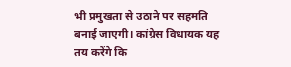भी प्रमुखता से उठाने पर सहमति बनाई जाएगी। कांग्रेस विधायक यह तय करेंगे कि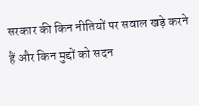सरकार की किन नीतियों पर सवाल खड़े करने हैं और किन मुद्दों को सदन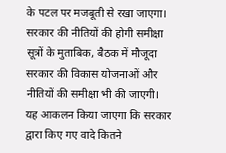के पटल पर मजबूती से रखा जाएगा।
सरकार की नीतियों की होगी समीक्षा
सूत्रों के मुताबिक, बैठक में मौजूदा सरकार की विकास योजनाओं और नीतियों की समीक्षा भी की जाएगी। यह आकलन किया जाएगा कि सरकार द्वारा किए गए वादे कितने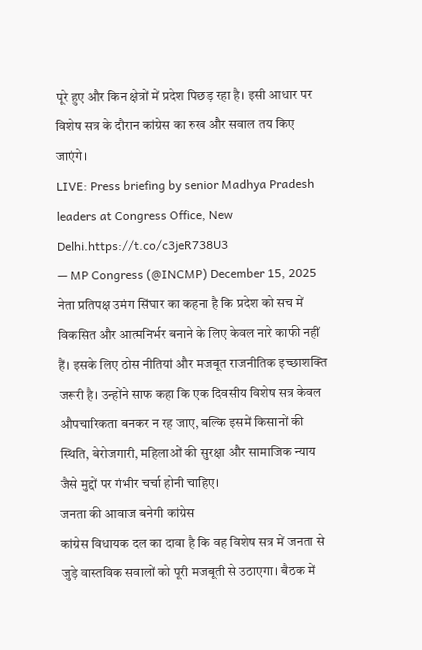पूरे हुए और किन क्षेत्रों में प्रदेश पिछड़ रहा है। इसी आधार पर विशेष सत्र के दौरान कांग्रेस का रुख और सवाल तय किए जाएंगे।
LIVE: Press briefing by senior Madhya Pradesh leaders at Congress Office, New Delhi.https://t.co/c3jeR738U3
— MP Congress (@INCMP) December 15, 2025
नेता प्रतिपक्ष उमंग सिंघार का कहना है कि प्रदेश को सच में विकसित और आत्मनिर्भर बनाने के लिए केवल नारे काफी नहीं हैं। इसके लिए ठोस नीतियां और मजबूत राजनीतिक इच्छाशक्ति जरूरी है। उन्होंने साफ कहा कि एक दिवसीय विशेष सत्र केवल औपचारिकता बनकर न रह जाए, बल्कि इसमें किसानों की स्थिति, बेरोजगारी, महिलाओं की सुरक्षा और सामाजिक न्याय जैसे मुद्दों पर गंभीर चर्चा होनी चाहिए।
जनता की आवाज बनेगी कांग्रेस
कांग्रेस विधायक दल का दावा है कि वह विशेष सत्र में जनता से जुड़े वास्तविक सवालों को पूरी मजबूती से उठाएगा। बैठक में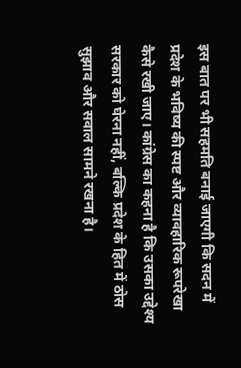इस बात पर भी सहमति बनाई जाएगी कि सदन में प्रदेश के भविष्य की स्पष्ट और व्यावहारिक रूपरेखा कैसे रखी जाए। कांग्रेस का कहना है कि उसका उद्देश्य सरकार को घेरना नहीं, बल्कि प्रदेश के हित में ठोस सुझाव और सवाल सामने रखना है।